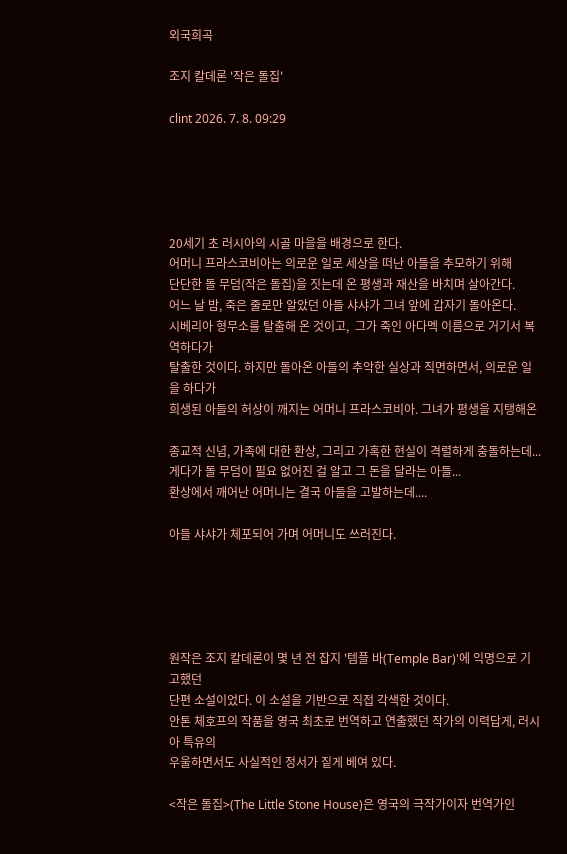외국희곡

조지 칼데론 '작은 돌집'

clint 2026. 7. 8. 09:29





20세기 초 러시아의 시골 마을을 배경으로 한다.
어머니 프라스코비아는 의로운 일로 세상을 떠난 아들을 추모하기 위해
단단한 돌 무덤(작은 돌집)을 짓는데 온 평생과 재산을 바치며 살아간다.
어느 날 밤, 죽은 줄로만 알았던 아들 샤샤가 그녀 앞에 갑자기 돌아온다.
시베리아 형무소를 탈출해 온 것이고,  그가 죽인 아다멕 이름으로 거기서 복역하다가
탈출한 것이다. 하지만 돌아온 아들의 추악한 실상과 직면하면서, 의로운 일을 하다가
희생된 아들의 허상이 깨지는 어머니 프라스코비아. 그녀가 평생을 지탱해온

종교적 신념, 가족에 대한 환상, 그리고 가혹한 현실이 격렬하게 충돌하는데...
게다가 돌 무덤이 필요 없어진 걸 알고 그 돈을 달라는 아들...
환상에서 깨어난 어머니는 결국 아들을 고발하는데....

아들 샤샤가 체포되어 가며 어머니도 쓰러진다.





원작은 조지 칼데론이 몇 년 전 잡지 '템플 바(Temple Bar)'에 익명으로 기고했던
단편 소설이었다. 이 소설을 기반으로 직접 각색한 것이다.
안톤 체호프의 작품을 영국 최초로 번역하고 연출했던 작가의 이력답게, 러시아 특유의
우울하면서도 사실적인 정서가 짙게 베여 있다.

<작은 돌집>(The Little Stone House)은 영국의 극작가이자 번역가인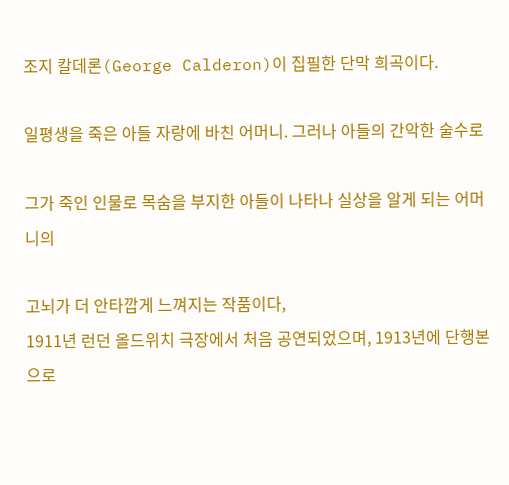조지 칼데론(George Calderon)이 집필한 단막 희곡이다.

일평생을 죽은 아들 자랑에 바친 어머니. 그러나 아들의 간악한 술수로

그가 죽인 인물로 목숨을 부지한 아들이 나타나 실상을 알게 되는 어머니의

고뇌가 더 안타깝게 느껴지는 작품이다,
1911년 런던 올드위치 극장에서 처음 공연되었으며, 1913년에 단행본으로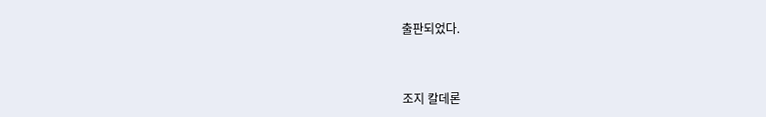출판되었다.



조지 칼데론